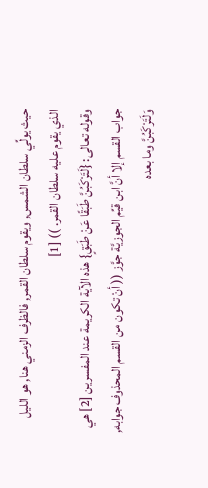حيث يولِّي سلطان الشمس, ويقوم سلطان القمر, فالظرف الزمني هنا, هو الليل الذي يقوم عليه سلطان القمر. )) [1]
وقوله تعالى: {لَتَرْكَبُنَّ طَبَقًا عَنْ طَبَقٍ} هذه الآية الكريمة عند المفسرين [2] هي جواب القسم إلا أنَّ ابن قيِّم الجوزيَّة جوَّز (( أنْ تكون من القسم المحذوف جوابه, وَلَتَرْكَبُنَّ وما بعده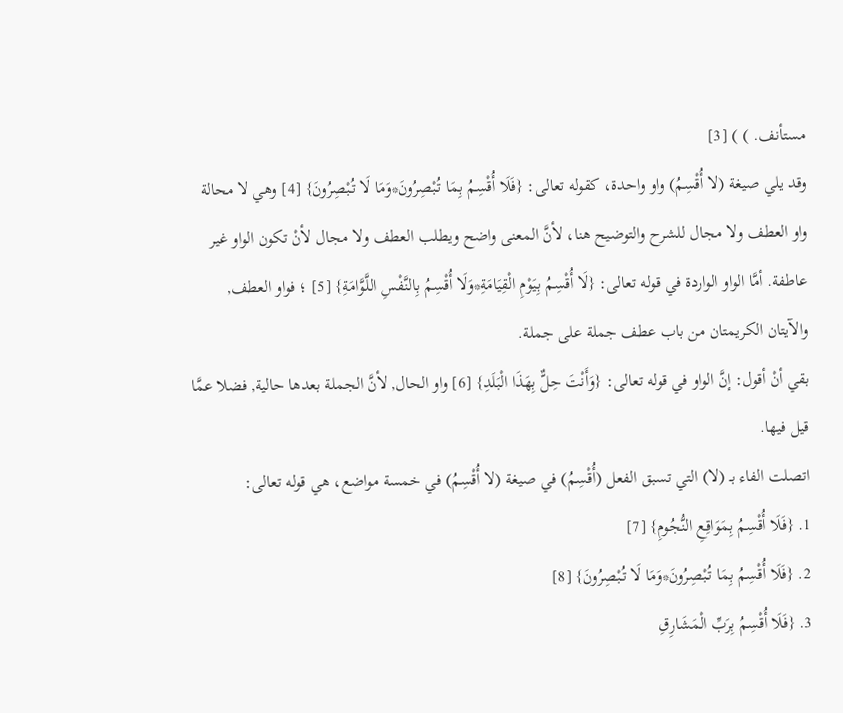مستأنف. ) ) [3]
وقد يلي صيغة (لا أُقْسِمُ) واو واحدة، كقوله تعالى: {فَلَا أُقْسِمُ بِمَا تُبْصِرُونَ*وَمَا لَا تُبْصِرُونَ} [4] وهي لا محالة واو العطف ولا مجال للشرح والتوضيح هنا، لأنَّ المعنى واضح ويطلب العطف ولا مجال لأنْ تكون الواو غير عاطفة. أمَّا الواو الواردة في قوله تعالى: {لَا أُقْسِمُ بِيَوْمِ الْقِيَامَةِ*وَلَا أُقْسِمُ بِالنَّفْسِ اللَّوَّامَةِ} [5] ؛ فواو العطف, والآيتان الكريمتان من باب عطف جملة على جملة.
بقي أنْ أقول: إنَّ الواو في قوله تعالى: {وَأَنْتَ حِلٌّ بِهَذَا الْبَلَدِ} [6] واو الحال, لأنَّ الجملة بعدها حالية, فضلا عمَّا قيل فيها.
اتصلت الفاء بـ (لا) التي تسبق الفعل (أُقْسِمُ) في صيغة (لا أُقْسِمُ) في خمسة مواضع، هي قوله تعالى:
1. {فَلَا أُقْسِمُ بِمَوَاقِعِ النُّجُومِ} [7]
2. {فَلَا أُقْسِمُ بِمَا تُبْصِرُونَ*وَمَا لَا تُبْصِرُونَ} [8]
3. {فَلَا أُقْسِمُ بِرَبِّ الْمَشَارِقِ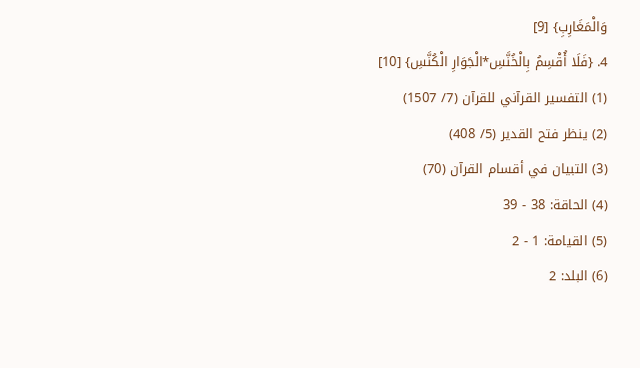وَالْمَغَارِبِ} [9]
4. {فَلَا أُقْسِمُ بِالْخُنَّسِ*الْجَوَارِ الْكُنَّسِ} [10]
(1) التفسير القرآني للقرآن (7/ 1507)
(2) ينظر فتح القدير (5/ 408)
(3) التبيان في أقسام القرآن (70)
(4) الحاقة: 38 - 39
(5) القيامة: 1 - 2
(6) البلد: 2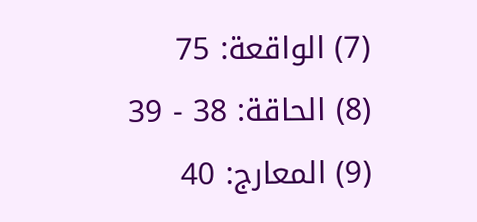(7) الواقعة: 75
(8) الحاقة: 38 - 39
(9) المعارج: 40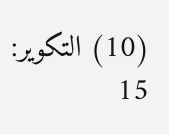(10) التكوير: 15